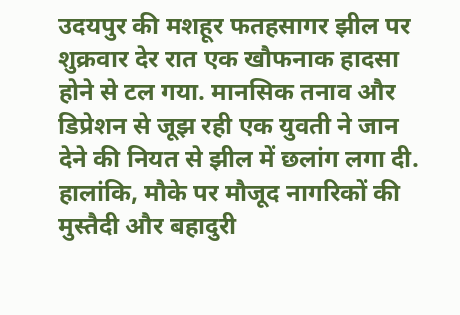उदयपुर की मशहूर फतहसागर झील पर शुक्रवार देर रात एक खौफनाक हादसा होने से टल गया. मानसिक तनाव और डिप्रेशन से जूझ रही एक युवती ने जान देने की नियत से झील में छलांग लगा दी. हालांकि, मौके पर मौजूद नागरिकों की मुस्तैदी और बहादुरी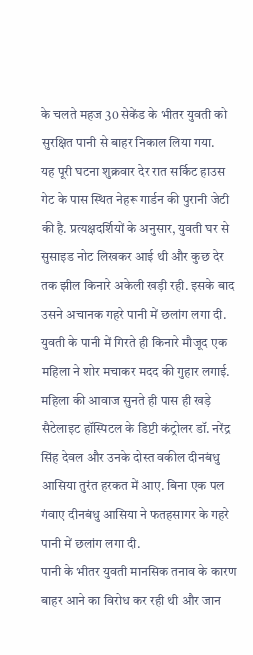के चलते महज 30 सेकेंड के भीतर युवती को सुरक्षित पानी से बाहर निकाल लिया गया.
यह पूरी घटना शुक्रवार देर रात सर्किट हाउस गेट के पास स्थित नेहरू गार्डन की पुरानी जेटी की है. प्रत्यक्षदर्शियों के अनुसार, युवती घर से सुसाइड नोट लिखकर आई थी और कुछ देर तक झील किनारे अकेली खड़ी रही. इसके बाद उसने अचानक गहरे पानी में छलांग लगा दी. युवती के पानी में गिरते ही किनारे मौजूद एक महिला ने शोर मचाकर मदद की गुहार लगाई.
महिला की आवाज सुनते ही पास ही खड़े सैटेलाइट हॉस्पिटल के डिप्टी कंट्रोलर डॉ. नरेंद्र सिंह देवल और उनके दोस्त वकील दीनबंधु आसिया तुरंत हरकत में आए. बिना एक पल गंवाए दीनबंधु आसिया ने फतहसागर के गहरे पानी में छलांग लगा दी.
पानी के भीतर युवती मानसिक तनाव के कारण बाहर आने का विरोध कर रही थी और जान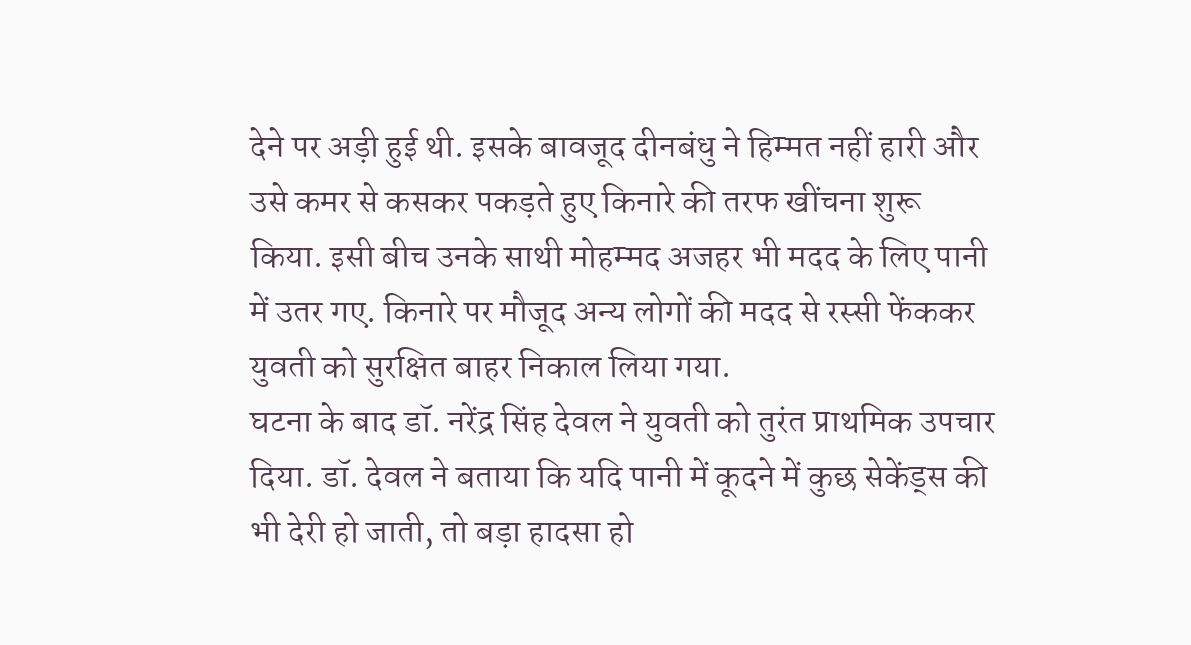देने पर अड़ी हुई थी. इसके बावजूद दीनबंधु ने हिम्मत नहीं हारी और उसे कमर से कसकर पकड़ते हुए किनारे की तरफ खींचना शुरू किया. इसी बीच उनके साथी मोहम्मद अजहर भी मदद के लिए पानी में उतर गए. किनारे पर मौजूद अन्य लोगों की मदद से रस्सी फेंककर युवती को सुरक्षित बाहर निकाल लिया गया.
घटना के बाद डॉ. नरेंद्र सिंह देवल ने युवती को तुरंत प्राथमिक उपचार दिया. डॉ. देवल ने बताया कि यदि पानी में कूदने में कुछ सेकेंड्स की भी देरी हो जाती, तो बड़ा हादसा हो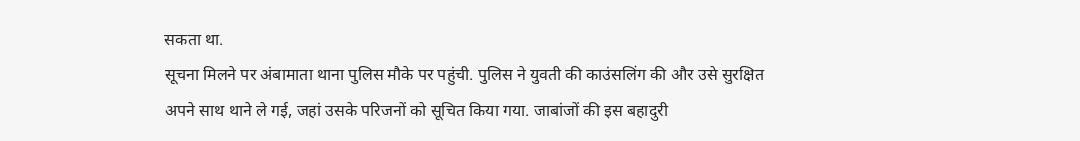सकता था.
सूचना मिलने पर अंबामाता थाना पुलिस मौके पर पहुंची. पुलिस ने युवती की काउंसलिंग की और उसे सुरक्षित अपने साथ थाने ले गई, जहां उसके परिजनों को सूचित किया गया. जाबांजों की इस बहादुरी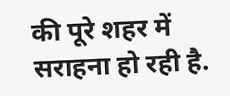की पूरे शहर में सराहना हो रही है.